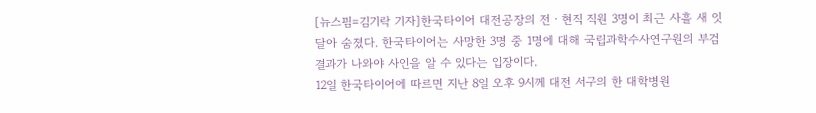[뉴스핌=김기락 기자]한국타이어 대전공장의 전ㆍ현직 직원 3명이 최근 사흘 새 잇달아 숨졌다. 한국타이어는 사망한 3명 중 1명에 대해 국립과학수사연구원의 부검 결과가 나와야 사인을 알 수 있다는 입장이다.
12일 한국타이어에 따르면 지난 8일 오후 9시께 대전 서구의 한 대학병원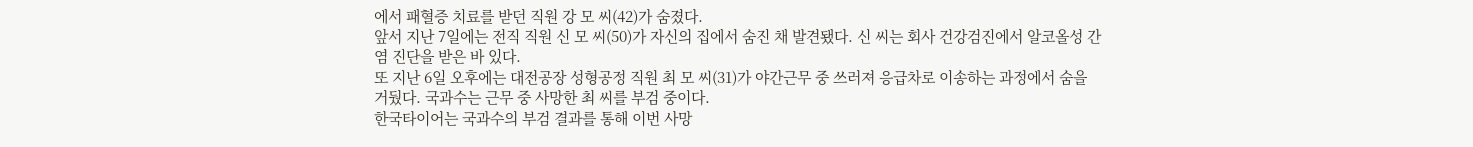에서 패혈증 치료를 받던 직원 강 모 씨(42)가 숨졌다.
앞서 지난 7일에는 전직 직원 신 모 씨(50)가 자신의 집에서 숨진 채 발견됐다. 신 씨는 회사 건강검진에서 알코올성 간염 진단을 받은 바 있다.
또 지난 6일 오후에는 대전공장 성형공정 직원 최 모 씨(31)가 야간근무 중 쓰러져 응급차로 이송하는 과정에서 숨을 거뒀다. 국과수는 근무 중 사망한 최 씨를 부검 중이다.
한국타이어는 국과수의 부검 결과를 통해 이번 사망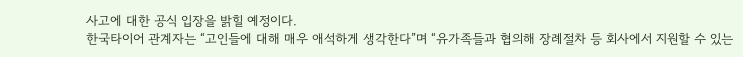사고에 대한 공식 입장을 밝힐 예정이다.
한국타이어 관계자는 “고인들에 대해 매우 애석하게 생각한다”며 “유가족들과 협의해 장례절차 등 회사에서 지원할 수 있는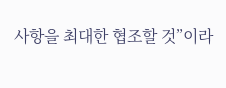사항을 최대한 협조할 것”이라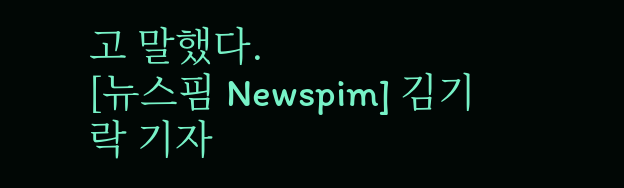고 말했다.
[뉴스핌 Newspim] 김기락 기자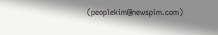(peoplekim@newspim.com)